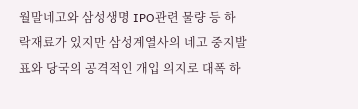월말네고와 삼성생명 IPO관련 물량 등 하락재료가 있지만 삼성계열사의 네고 중지발표와 당국의 공격적인 개입 의지로 대폭 하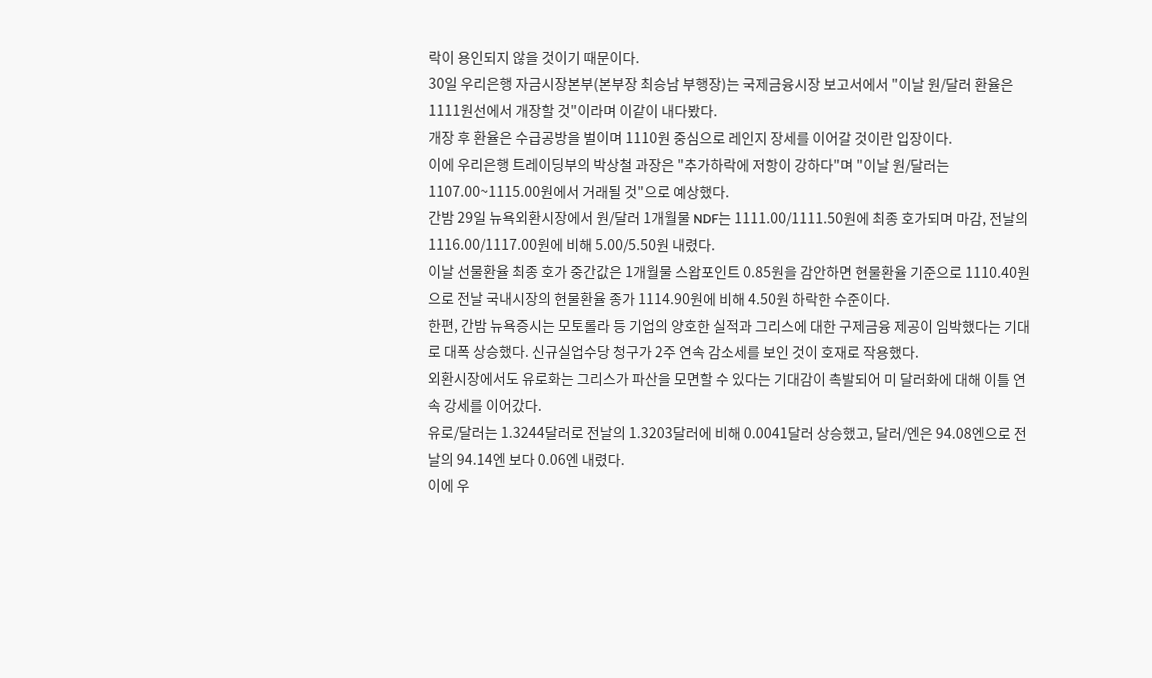락이 용인되지 않을 것이기 때문이다.
30일 우리은행 자금시장본부(본부장 최승남 부행장)는 국제금융시장 보고서에서 "이날 원/달러 환율은 1111원선에서 개장할 것"이라며 이같이 내다봤다.
개장 후 환율은 수급공방을 벌이며 1110원 중심으로 레인지 장세를 이어갈 것이란 입장이다.
이에 우리은행 트레이딩부의 박상철 과장은 "추가하락에 저항이 강하다"며 "이날 원/달러는 1107.00~1115.00원에서 거래될 것"으로 예상했다.
간밤 29일 뉴욕외환시장에서 원/달러 1개월물 NDF는 1111.00/1111.50원에 최종 호가되며 마감, 전날의 1116.00/1117.00원에 비해 5.00/5.50원 내렸다.
이날 선물환율 최종 호가 중간값은 1개월물 스왑포인트 0.85원을 감안하면 현물환율 기준으로 1110.40원으로 전날 국내시장의 현물환율 종가 1114.90원에 비해 4.50원 하락한 수준이다.
한편, 간밤 뉴욕증시는 모토롤라 등 기업의 양호한 실적과 그리스에 대한 구제금융 제공이 임박했다는 기대로 대폭 상승했다. 신규실업수당 청구가 2주 연속 감소세를 보인 것이 호재로 작용했다.
외환시장에서도 유로화는 그리스가 파산을 모면할 수 있다는 기대감이 촉발되어 미 달러화에 대해 이틀 연속 강세를 이어갔다.
유로/달러는 1.3244달러로 전날의 1.3203달러에 비해 0.0041달러 상승했고, 달러/엔은 94.08엔으로 전날의 94.14엔 보다 0.06엔 내렸다.
이에 우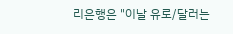리은행은 "이날 유로/달러는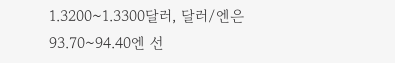1.3200~1.3300달러, 달러/엔은 93.70~94.40엔 선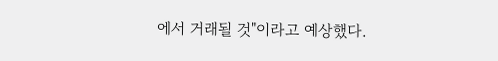에서 거래될 것"이라고 예상했다.